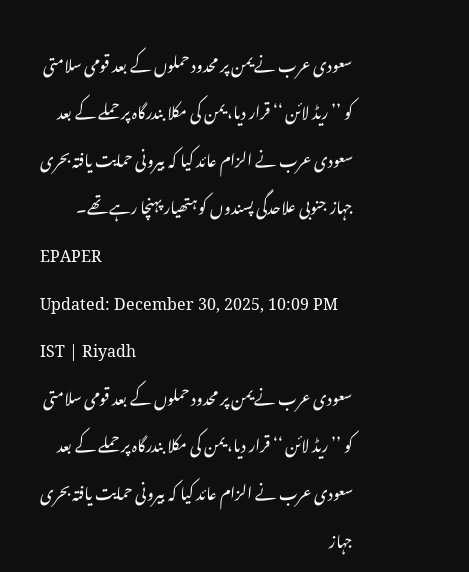سعودی عرب نے یمن پر محدود حملوں کے بعد قومی سلامتی کو ’’ ریڈ لائن ‘‘ قرار دیا، یمن کی مکلا بندرگاہ پر حملے کے بعد سعودی عرب نے الزام عائد کیا کہ بیرونی حمایت یافتہ بحری جہاز جنوبی علاحدگی پسندوں کو ہتھیار پہنچا رہے تھے۔
EPAPER
Updated: December 30, 2025, 10:09 PM IST | Riyadh
سعودی عرب نے یمن پر محدود حملوں کے بعد قومی سلامتی کو ’’ ریڈ لائن ‘‘ قرار دیا، یمن کی مکلا بندرگاہ پر حملے کے بعد سعودی عرب نے الزام عائد کیا کہ بیرونی حمایت یافتہ بحری جہاز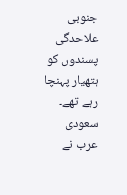جنوبی علاحدگی پسندوں کو ہتھیار پہنچا رہے تھے۔
سعودی عرب نے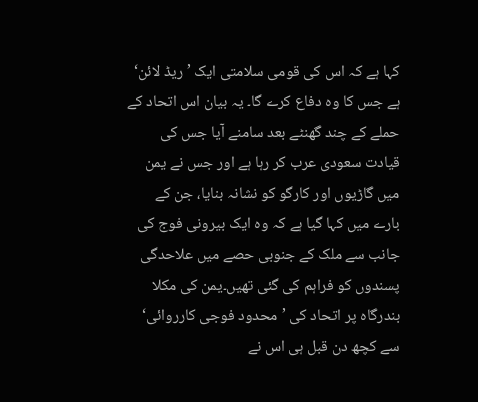کہا ہے کہ اس کی قومی سلامتی ایک ’ریڈ لائن‘ ہے جس کا وہ دفاع کرے گا۔ یہ بیان اس اتحاد کے حملے کے چند گھنٹے بعد سامنے آیا جس کی قیادت سعودی عرب کر رہا ہے اور جس نے یمن میں گاڑیوں اور کارگو کو نشانہ بنایا، جن کے بارے میں کہا گیا ہے کہ وہ ایک بیرونی فوج کی جانب سے ملک کے جنوبی حصے میں علاحدگی پسندوں کو فراہم کی گئی تھیں۔یمن کی مکلا بندرگاہ پر اتحاد کی ’محدود فوجی کارروائی‘ سے کچھ دن قبل ہی اس نے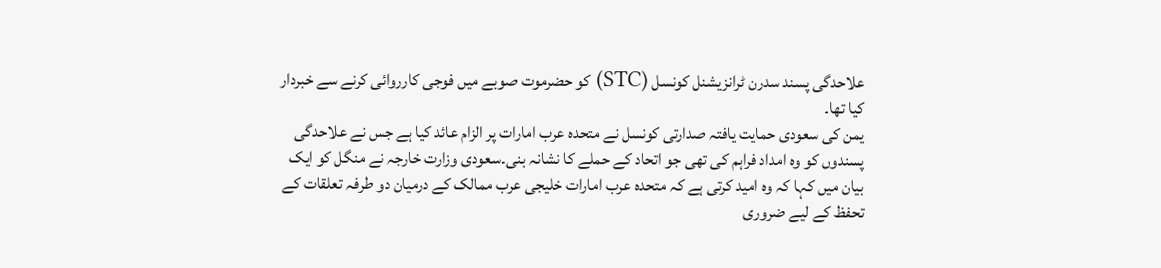علاحدگی پسند سدرن ٹرانزیشنل کونسل (STC) کو حضرموت صوبے میں فوجی کارروائی کرنے سے خبردار کیا تھا۔
یمن کی سعودی حمایت یافتہ صدارتی کونسل نے متحدہ عرب امارات پر الزام عائد کیا ہے جس نے علاحدگی پسندوں کو وہ امداد فراہم کی تھی جو اتحاد کے حملے کا نشانہ بنی۔سعودی وزارت خارجہ نے منگل کو ایک بیان میں کہا کہ وہ امید کرتی ہے کہ متحدہ عرب امارات خلیجی عرب ممالک کے درمیان دو طرفہ تعلقات کے تحفظ کے لیے ضروری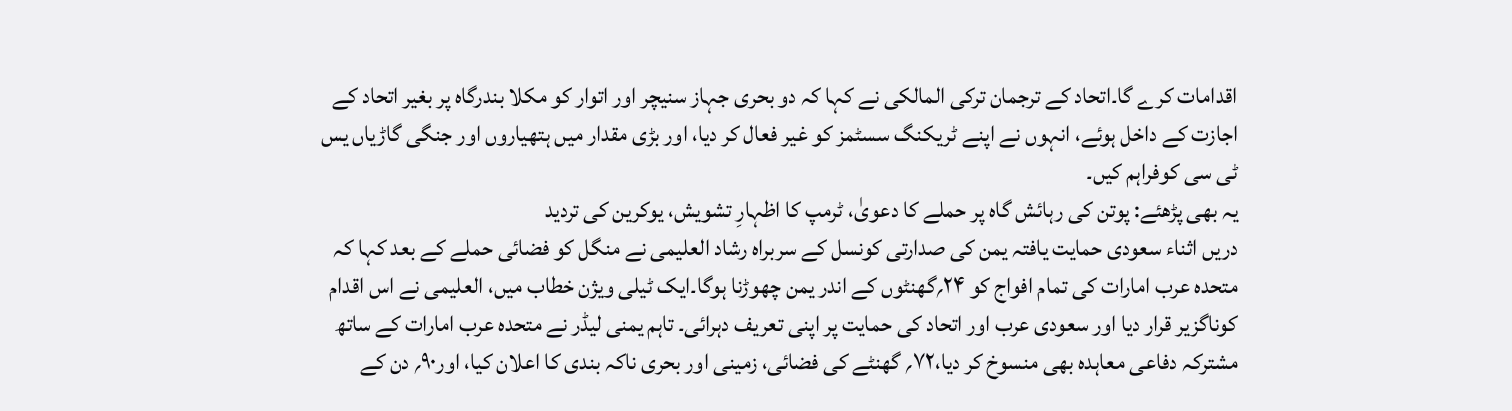اقدامات کرے گا۔اتحاد کے ترجمان ترکی المالکی نے کہا کہ دو بحری جہاز سنیچر اور اتوار کو مکلا بندرگاہ پر بغیر اتحاد کے اجازت کے داخل ہوئے، انہوں نے اپنے ٹریکنگ سسٹمز کو غیر فعال کر دیا، اور بڑی مقدار میں ہتھیاروں اور جنگی گاڑیاں یس ٹی سی کوفراہم کیں۔
یہ بھی پڑھئے: پوتن کی رہائش گاہ پر حملے کا دعویٰ، ٹرمپ کا اظہارِ تشویش، یوکرین کی تردید
دریں اثناء سعودی حمایت یافتہ یمن کی صدارتی کونسل کے سربراہ رشاد العلیمی نے منگل کو فضائی حملے کے بعد کہا کہ متحدہ عرب امارات کی تمام افواج کو ۲۴؍گھنٹوں کے اندر یمن چھوڑنا ہوگا۔ایک ٹیلی ویژن خطاب میں، العلیمی نے اس اقدام کوناگزیر قرار دیا اور سعودی عرب اور اتحاد کی حمایت پر اپنی تعریف دہرائی۔ تاہم یمنی لیڈر نے متحدہ عرب امارات کے ساتھ مشترکہ دفاعی معاہدہ بھی منسوخ کر دیا،۷۲؍ گھنٹے کی فضائی، زمینی اور بحری ناکہ بندی کا اعلان کیا، اور۹۰؍ دن کے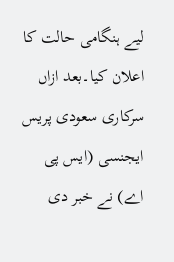لیے ہنگامی حالت کا اعلان کیا۔بعد ازاں سرکاری سعودی پریس ایجنسی (ایس پی اے) نے خبر دی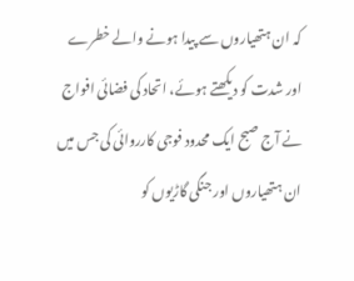کہ ان ہتھیاروں سے پیدا ہونے والے خطرے اور شدت کو دیکھتے ہوئے، اتحاد کی فضائی افواج نے آج صبح ایک محدود فوجی کارروائی کی جس میں ان ہتھیاروں اور جنگی گاڑیوں کو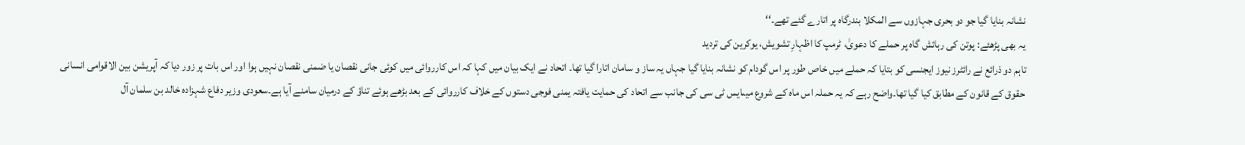نشانہ بنایا گیا جو دو بحری جہازوں سے المکلا بندرگاہ پر اتارے گئے تھے۔‘‘
یہ بھی پڑھئے: پوتن کی رہائش گاہ پر حملے کا دعویٰ، ٹرمپ کا اظہارِ تشویش، یوکرین کی تردید
تاہم دو ذرائع نے رائٹرز نیوز ایجنسی کو بتایا کہ حملے میں خاص طور پر اس گودام کو نشانہ بنایا گیا جہاں یہ ساز و سامان اتارا گیا تھا۔ اتحاد نے ایک بیان میں کہا کہ اس کارروائی میں کوئی جانی نقصان یا ضمنی نقصان نہیں ہوا اور اس بات پر زور دیا کہ آپریشن بین الاقوامی انسانی حقوق کے قانون کے مطابق کیا گیا تھا۔واضح رہے کہ یہ حملہ اس ماہ کے شروع میںایس ٹی سی کی جانب سے اتحاد کی حمایت یافتہ یمنی فوجی دستوں کے خلاف کارروائی کے بعد بڑھے ہوئے تناؤ کے درمیان سامنے آیا ہے۔سعودی وزیر دفاع شہزادہ خالد بن سلمان آل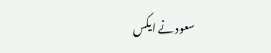سعود نے ایکس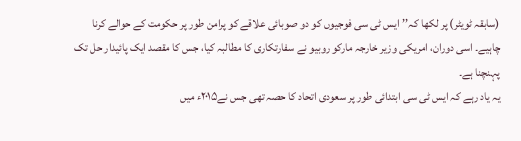(سابقہ ٹویٹر) پر لکھا کہ’’ایس ٹی سی فوجیوں کو دو صوبائی علاقے کو پرامن طور پر حکومت کے حوالے کرنا چاہیے۔ اسی دوران، امریکی وزیر خارجہ مارکو روبیو نے سفارتکاری کا مطالبہ کیا، جس کا مقصد ایک پائیدار حل تک پہنچنا ہے۔
یہ یاد رہے کہ ایس ٹی سی ابتدائی طور پر سعودی اتحاد کا حصہ تھی جس نے۲۰۱۵ء میں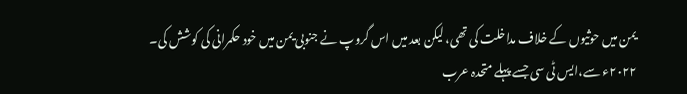یمن میں حوثیوں کے خلاف مداخلت کی تھی، لیکن بعد میں اس گروپ نے جنوبی یمن میں خود حکمرانی کی کوشش کی۔ ۲۰۲۲ء سے،ایس ٹی سی جسے پہلے متحدہ عرب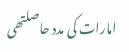امارات کی مدد حاصلتھی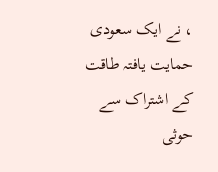، نے ایک سعودی حمایت یافتہ طاقت کے اشتراک سے حوثی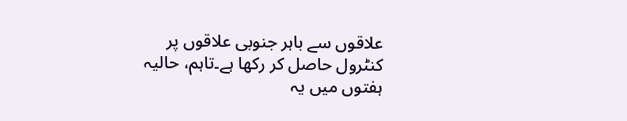علاقوں سے باہر جنوبی علاقوں پر کنٹرول حاصل کر رکھا ہے۔تاہم، حالیہ ہفتوں میں یہ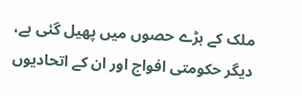ملک کے بڑے حصوں میں پھیل گئی ہے، دیگر حکومتی افواج اور ان کے اتحادیوں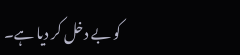کو بے دخل کر دیا ہے۔